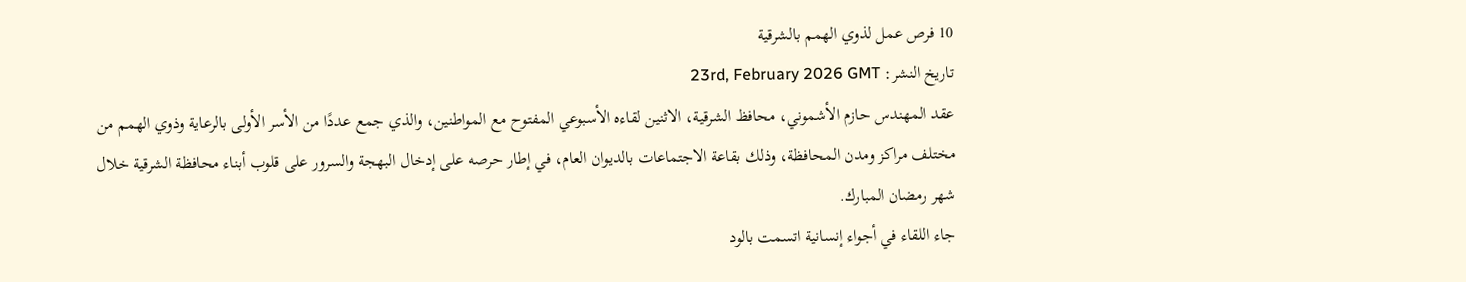10 فرص عمل لذوي الهمم بالشرقية
تاريخ النشر: 23rd, February 2026 GMT
عقد المهندس حازم الأشموني، محافظ الشرقية، الاثنين لقاءه الأسبوعي المفتوح مع المواطنين، والذي جمع عددًا من الأسر الأولى بالرعاية وذوي الهمم من مختلف مراكز ومدن المحافظة، وذلك بقاعة الاجتماعات بالديوان العام، في إطار حرصه على إدخال البهجة والسرور على قلوب أبناء محافظة الشرقية خلال شهر رمضان المبارك.
جاء اللقاء في أجواء إنسانية اتسمت بالود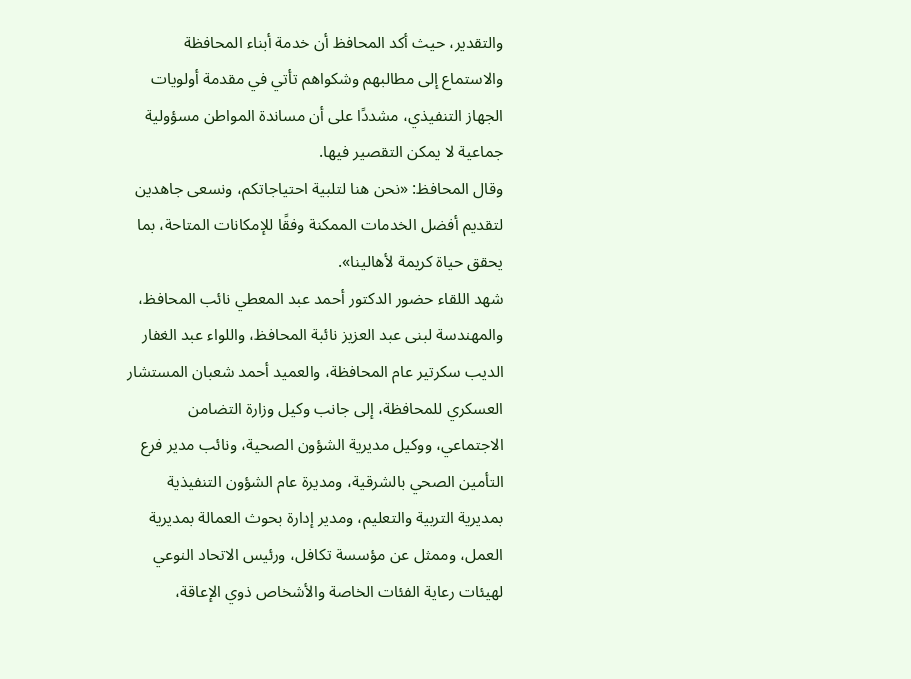والتقدير، حيث أكد المحافظ أن خدمة أبناء المحافظة والاستماع إلى مطالبهم وشكواهم تأتي في مقدمة أولويات الجهاز التنفيذي، مشددًا على أن مساندة المواطن مسؤولية جماعية لا يمكن التقصير فيها.
وقال المحافظ: «نحن هنا لتلبية احتياجاتكم، ونسعى جاهدين لتقديم أفضل الخدمات الممكنة وفقًا للإمكانات المتاحة، بما يحقق حياة كريمة لأهالينا».
شهد اللقاء حضور الدكتور أحمد عبد المعطي نائب المحافظ، والمهندسة لبنى عبد العزيز نائبة المحافظ، واللواء عبد الغفار الديب سكرتير عام المحافظة، والعميد أحمد شعبان المستشار العسكري للمحافظة، إلى جانب وكيل وزارة التضامن الاجتماعي، ووكيل مديرية الشؤون الصحية، ونائب مدير فرع التأمين الصحي بالشرقية، ومديرة عام الشؤون التنفيذية بمديرية التربية والتعليم، ومدير إدارة بحوث العمالة بمديرية العمل، وممثل عن مؤسسة تكافل، ورئيس الاتحاد النوعي لهيئات رعاية الفئات الخاصة والأشخاص ذوي الإعاقة،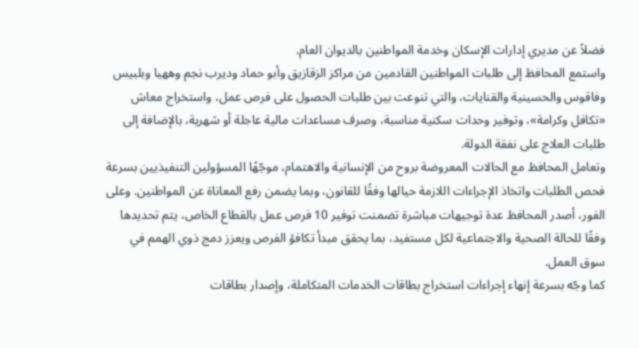فضلاً عن مديري إدارات الإسكان وخدمة المواطنين بالديوان العام.
واستمع المحافظ إلى طلبات المواطنين القادمين من مراكز الزقازيق وأبو حماد وديرب نجم وههيا وبلبيس وفاقوس والحسينية والقنايات، والتي تنوعت بين طلبات الحصول على فرص عمل، واستخراج معاش «تكافل وكرامة»، وتوفير وحدات سكنية مناسبة، وصرف مساعدات مالية عاجلة أو شهرية، بالإضافة إلى طلبات العلاج على نفقة الدولة.
وتعامل المحافظ مع الحالات المعروضة بروح من الإنسانية والاهتمام، موجّهًا المسؤولين التنفيذيين بسرعة فحص الطلبات واتخاذ الإجراءات اللازمة حيالها وفقًا للقانون، وبما يضمن رفع المعاناة عن المواطنين. وعلى الفور، أصدر المحافظ عدة توجيهات مباشرة تضمنت توفير 10 فرص عمل بالقطاع الخاص، يتم تحديدها وفقًا للحالة الصحية والاجتماعية لكل مستفيد، بما يحقق مبدأ تكافؤ الفرص ويعزز دمج ذوي الهمم في سوق العمل.
كما وجّه بسرعة إنهاء إجراءات استخراج بطاقات الخدمات المتكاملة، وإصدار بطاقات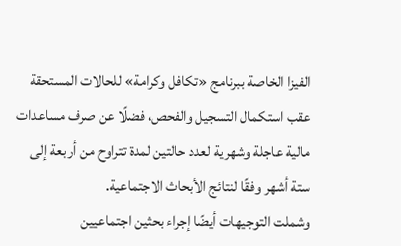الفيزا الخاصة ببرنامج «تكافل وكرامة» للحالات المستحقة عقب استكمال التسجيل والفحص، فضلًا عن صرف مساعدات مالية عاجلة وشهرية لعدد حالتين لمدة تتراوح من أربعة إلى ستة أشهر وفقًا لنتائج الأبحاث الاجتماعية.
وشملت التوجيهات أيضًا إجراء بحثين اجتماعيين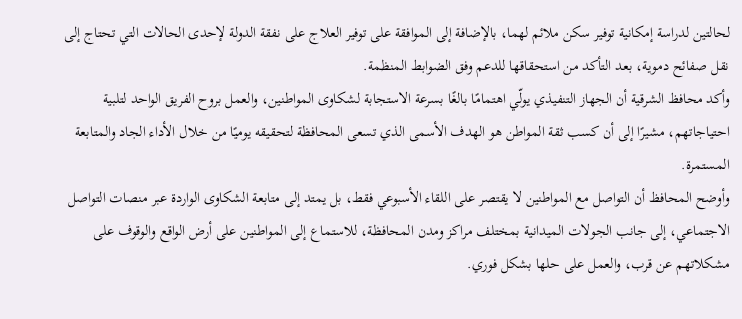لحالتين لدراسة إمكانية توفير سكن ملائم لهما، بالإضافة إلى الموافقة على توفير العلاج على نفقة الدولة لإحدى الحالات التي تحتاج إلى نقل صفائح دموية، بعد التأكد من استحقاقها للدعم وفق الضوابط المنظمة.
وأكد محافظ الشرقية أن الجهاز التنفيذي يولّي اهتمامًا بالغًا بسرعة الاستجابة لشكاوى المواطنين، والعمل بروح الفريق الواحد لتلبية احتياجاتهم، مشيرًا إلى أن كسب ثقة المواطن هو الهدف الأسمى الذي تسعى المحافظة لتحقيقه يوميًا من خلال الأداء الجاد والمتابعة المستمرة.
وأوضح المحافظ أن التواصل مع المواطنين لا يقتصر على اللقاء الأسبوعي فقط، بل يمتد إلى متابعة الشكاوى الواردة عبر منصات التواصل الاجتماعي، إلى جانب الجولات الميدانية بمختلف مراكز ومدن المحافظة، للاستماع إلى المواطنين على أرض الواقع والوقوف على مشكلاتهم عن قرب، والعمل على حلها بشكل فوري.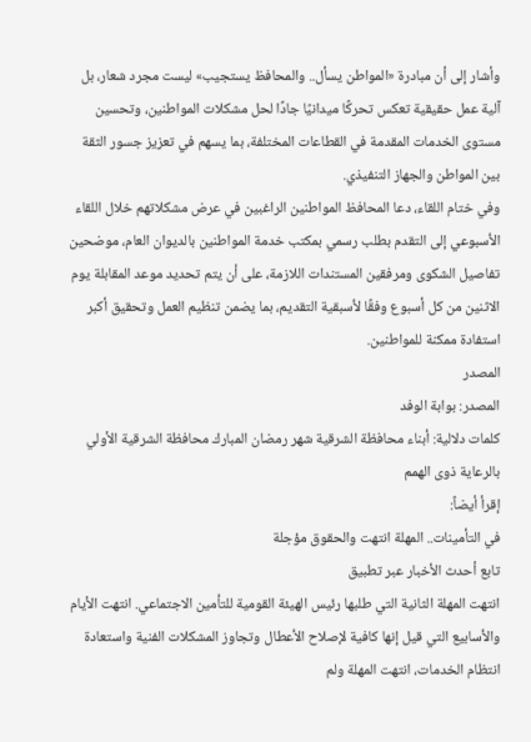وأشار إلى أن مبادرة «المواطن يسأل.. والمحافظ يستجيب» ليست مجرد شعار، بل آلية عمل حقيقية تعكس تحركًا ميدانيًا جادًا لحل مشكلات المواطنين، وتحسين مستوى الخدمات المقدمة في القطاعات المختلفة، بما يسهم في تعزيز جسور الثقة بين المواطن والجهاز التنفيذي.
وفي ختام اللقاء، دعا المحافظ المواطنين الراغبين في عرض مشكلاتهم خلال اللقاء الأسبوعي إلى التقدم بطلب رسمي بمكتب خدمة المواطنين بالديوان العام، موضحين تفاصيل الشكوى ومرفقين المستندات اللازمة، على أن يتم تحديد موعد المقابلة يوم الاثنين من كل أسبوع وفقًا لأسبقية التقديم، بما يضمن تنظيم العمل وتحقيق أكبر استفادة ممكنة للمواطنين.
المصدر
المصدر: بوابة الوفد
كلمات دلالية: أبناء محافظة الشرقية شهر رمضان المبارك محافظة الشرقية الأولي بالرعاية ذوى الهمم
إقرأ أيضاً:
في التأمينات.. المهلة انتهت والحقوق مؤجلة
تابع أحدث الأخبار عبر تطبيق
انتهت المهلة الثانية التي طلبها رئيس الهيئة القومية للتأمين الاجتماعي. انتهت الأيام والأسابيع التي قيل إنها كافية لإصلاح الأعطال وتجاوز المشكلات الفنية واستعادة انتظام الخدمات، انتهت المهلة ولم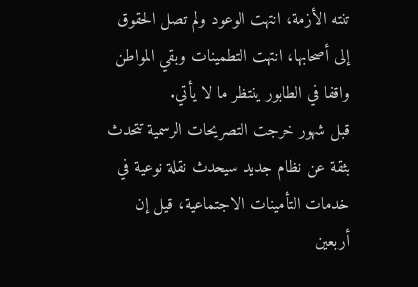تنته الأزمة، انتهت الوعود ولم تصل الحقوق إلى أصحابها، انتهت التطمينات وبقي المواطن واقفا في الطابور ينتظر ما لا يأتي.
قبل شهور خرجت التصريحات الرسمية تتحدث بثقة عن نظام جديد سيحدث نقلة نوعية في خدمات التأمينات الاجتماعية، قيل إن أربعين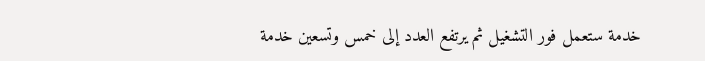خدمة ستعمل فور التشغيل ثم يرتفع العدد إلى خمس وتسعين خدمة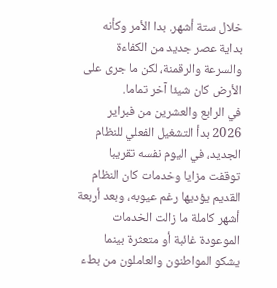خلال ستة أشهر. بدا الأمر وكأنه بداية عصر جديد من الكفاءة والسرعة والرقمنة، لكن ما جرى على الأرض كان شيئا آخر تماما.
في الرابع والعشرين من فبراير 2026 بدأ التشغيل الفعلي للنظام الجديد، في اليوم نفسه تقريبا توقفت مزايا وخدمات كان النظام القديم يؤديها رغم عيوبه، وبعد أربعة أشهر كاملة ما زالت الخدمات الموعودة غائبة أو متعثرة بينما يشكو المواطنون والعاملون من بطء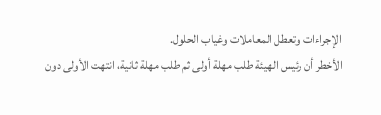الإجراءات وتعطل المعاملات وغياب الحلول.
الأخطر أن رئيس الهيئة طلب مهلة أولى ثم طلب مهلة ثانية، انتهت الأولى دون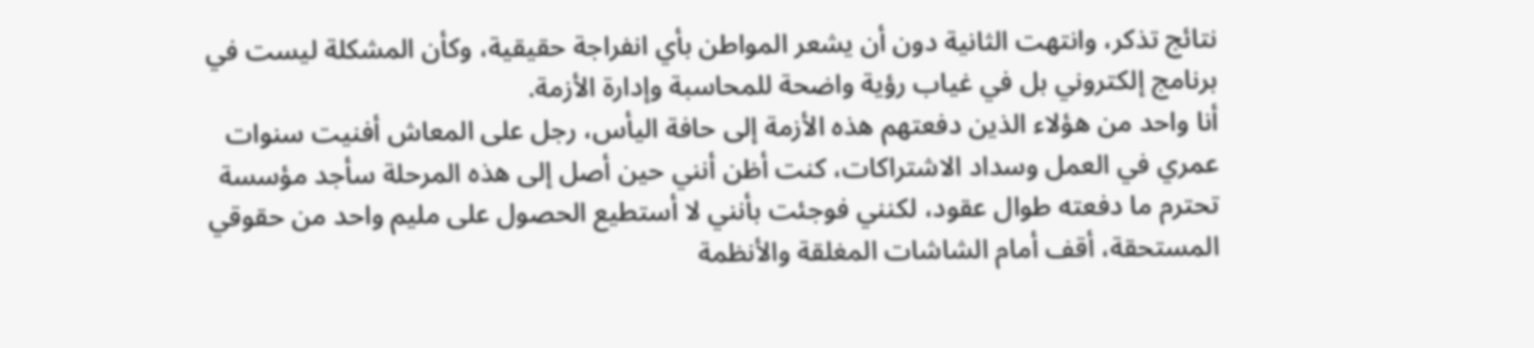نتائج تذكر، وانتهت الثانية دون أن يشعر المواطن بأي انفراجة حقيقية، وكأن المشكلة ليست في برنامج إلكتروني بل في غياب رؤية واضحة للمحاسبة وإدارة الأزمة.
أنا واحد من هؤلاء الذين دفعتهم هذه الأزمة إلى حافة اليأس، رجل على المعاش أفنيت سنوات عمري في العمل وسداد الاشتراكات، كنت أظن أنني حين أصل إلى هذه المرحلة سأجد مؤسسة تحترم ما دفعته طوال عقود، لكنني فوجئت بأنني لا أستطيع الحصول على مليم واحد من حقوقي المستحقة، أقف أمام الشاشات المغلقة والأنظمة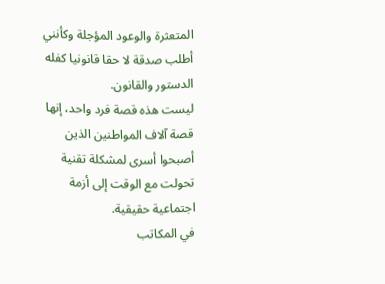المتعثرة والوعود المؤجلة وكأنني أطلب صدقة لا حقا قانونيا كفله الدستور والقانون.
ليست هذه قصة فرد واحد، إنها قصة آلاف المواطنين الذين أصبحوا أسرى لمشكلة تقنية تحولت مع الوقت إلى أزمة اجتماعية حقيقية.
في المكاتب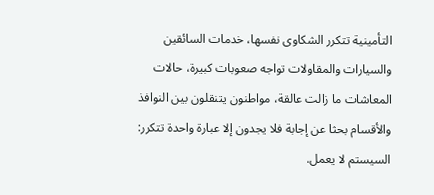التأمينية تتكرر الشكاوى نفسها، خدمات السائقين والسيارات والمقاولات تواجه صعوبات كبيرة، حالات المعاشات ما زالت عالقة، مواطنون يتنقلون بين النوافذ والأقسام بحثا عن إجابة فلا يجدون إلا عبارة واحدة تتكرر: السيستم لا يعمل.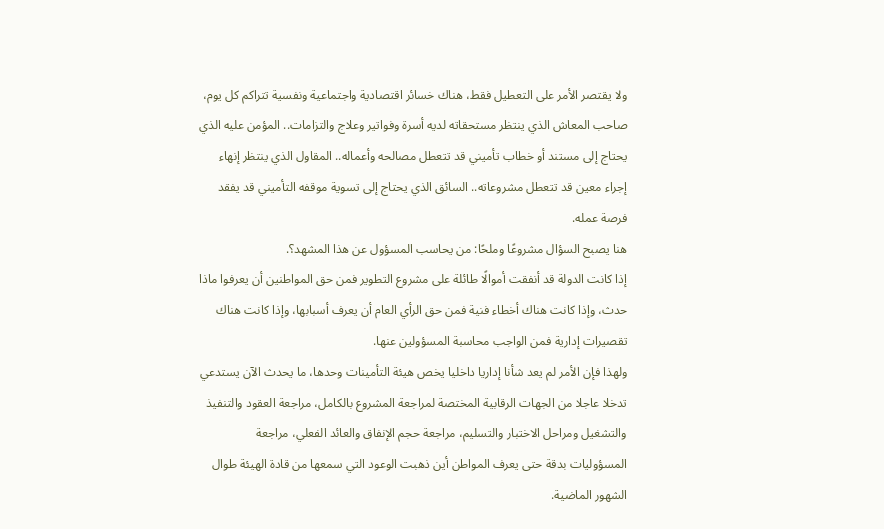ولا يقتصر الأمر على التعطيل فقط، هناك خسائر اقتصادية واجتماعية ونفسية تتراكم كل يوم، صاحب المعاش الذي ينتظر مستحقاته لديه أسرة وفواتير وعلاج والتزامات.. المؤمن عليه الذي يحتاج إلى مستند أو خطاب تأميني قد تتعطل مصالحه وأعماله.. المقاول الذي ينتظر إنهاء إجراء معين قد تتعطل مشروعاته.. السائق الذي يحتاج إلى تسوية موقفه التأميني قد يفقد فرصة عمله.
هنا يصبح السؤال مشروعًا وملحًا: من يحاسب المسؤول عن هذا المشهد؟.
إذا كانت الدولة قد أنفقت أموالًا طائلة على مشروع التطوير فمن حق المواطنين أن يعرفوا ماذا حدث، وإذا كانت هناك أخطاء فنية فمن حق الرأي العام أن يعرف أسبابها، وإذا كانت هناك تقصيرات إدارية فمن الواجب محاسبة المسؤولين عنها.
ولهذا فإن الأمر لم يعد شأنا إداريا داخليا يخص هيئة التأمينات وحدها، ما يحدث الآن يستدعي تدخلا عاجلا من الجهات الرقابية المختصة لمراجعة المشروع بالكامل، مراجعة العقود والتنفيذ والتشغيل ومراحل الاختبار والتسليم، مراجعة حجم الإنفاق والعائد الفعلي، مراجعة المسؤوليات بدقة حتى يعرف المواطن أين ذهبت الوعود التي سمعها من قادة الهيئة طوال الشهور الماضية.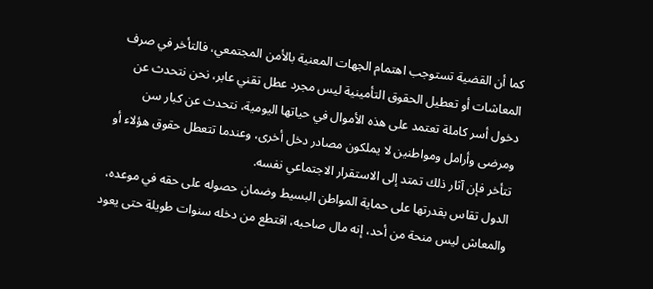كما أن القضية تستوجب اهتمام الجهات المعنية بالأمن المجتمعي، فالتأخر في صرف المعاشات أو تعطيل الحقوق التأمينية ليس مجرد عطل تقني عابر، نحن نتحدث عن دخول أسر كاملة تعتمد على هذه الأموال في حياتها اليومية، نتحدث عن كبار سن ومرضى وأرامل ومواطنين لا يملكون مصادر دخل أخرى، وعندما تتعطل حقوق هؤلاء أو تتأخر فإن آثار ذلك تمتد إلى الاستقرار الاجتماعي نفسه.
الدول تقاس بقدرتها على حماية المواطن البسيط وضمان حصوله على حقه في موعده، والمعاش ليس منحة من أحد، إنه مال صاحبه، اقتطع من دخله سنوات طويلة حتى يعود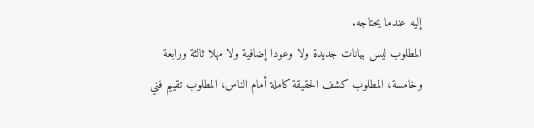إليه عندما يحتاجه.
المطلوب ليس بيانات جديدة ولا وعودا إضافية ولا مهلا ثالثة ورابعة وخامسة، المطلوب كشف الحقيقة كاملة أمام الناس، المطلوب تقييم فني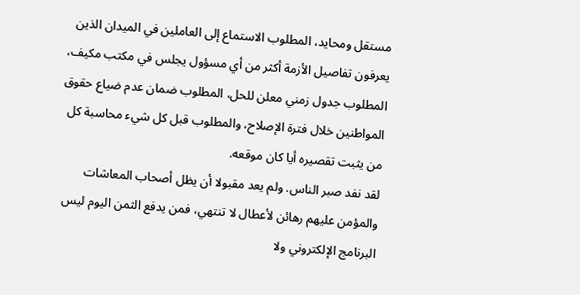مستقل ومحايد، المطلوب الاستماع إلى العاملين في الميدان الذين يعرفون تفاصيل الأزمة أكثر من أي مسؤول يجلس في مكتب مكيف، المطلوب جدول زمني معلن للحل، المطلوب ضمان عدم ضياع حقوق المواطنين خلال فترة الإصلاح، والمطلوب قبل كل شيء محاسبة كل من يثبت تقصيره أيا كان موقعه.
لقد نفد صبر الناس. ولم يعد مقبولا أن يظل أصحاب المعاشات والمؤمن عليهم رهائن لأعطال لا تنتهي، فمن يدفع الثمن اليوم ليس البرنامج الإلكتروني ولا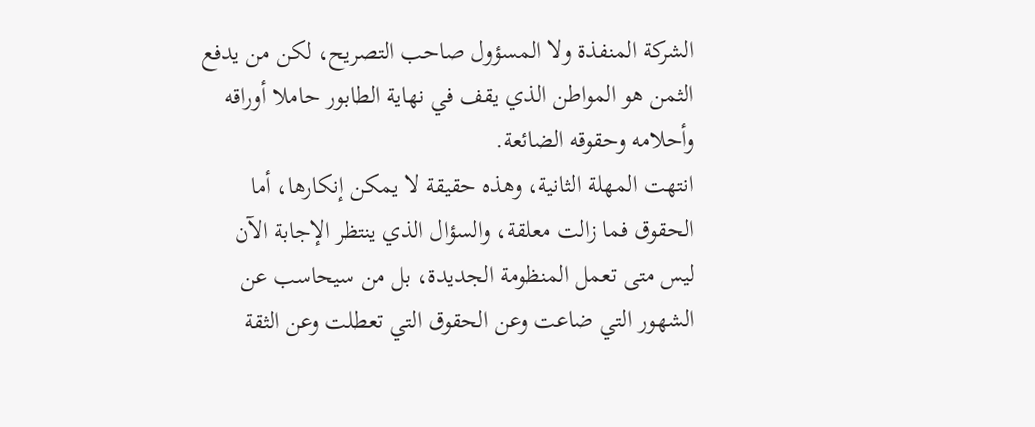الشركة المنفذة ولا المسؤول صاحب التصريح، لكن من يدفع الثمن هو المواطن الذي يقف في نهاية الطابور حاملا أوراقه وأحلامه وحقوقه الضائعة.
انتهت المهلة الثانية، وهذه حقيقة لا يمكن إنكارها، أما الحقوق فما زالت معلقة، والسؤال الذي ينتظر الإجابة الآن ليس متى تعمل المنظومة الجديدة، بل من سيحاسب عن الشهور التي ضاعت وعن الحقوق التي تعطلت وعن الثقة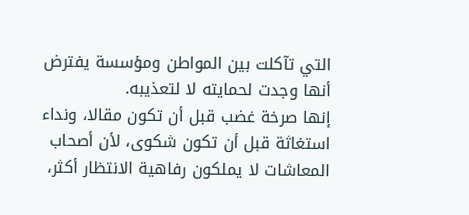التي تآكلت بين المواطن ومؤسسة يفترض أنها وجدت لحمايته لا لتعذيبه.
إنها صرخة غضب قبل أن تكون مقالا، ونداء استغاثة قبل أن تكون شكوى، لأن أصحاب المعاشات لا يملكون رفاهية الانتظار أكثر،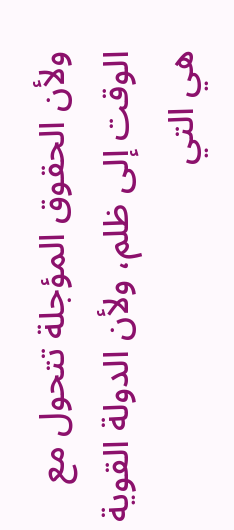ولأن الحقوق المؤجلة تتحول مع الوقت إلى ظلم، ولأن الدولة القوية هي التي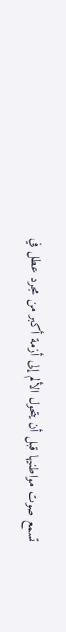تسمع صوت مواطنيها قبل أن يتحول الألم إلى أزمة أكبر من مجرد عطل في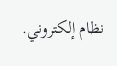نظام إلكتروني.